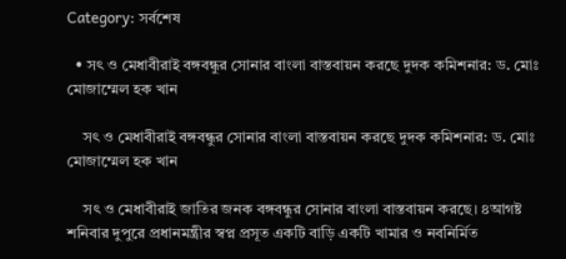Category: সর্বশেষ

  • সৎ ও মেধাবীরাই বঙ্গবন্ধুর সোনার বাংলা বাস্তবায়ন করছে দুদক কমিশনার: ড. মোঃ মোজাম্মেল হক খান

    সৎ ও মেধাবীরাই বঙ্গবন্ধুর সোনার বাংলা বাস্তবায়ন করছে দুদক কমিশনার: ড. মোঃ মোজাম্মেল হক খান

    সৎ ও মেধাবীরাই জাতির জনক বঙ্গবন্ধুর সোনার বাংলা বাস্তবায়ন করছে। ৪আগষ্ট শনিবার দুপুরে প্রধানমন্ত্রীর স্বপ্ন প্রসূত একটি বাড়ি একটি খামার ও নবনির্মিত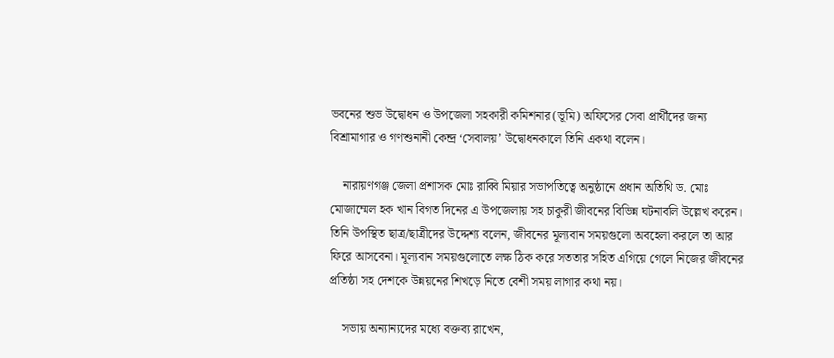ভবনের শুভ উদ্বোধন ও উপজেলা সহকারী কমিশনার(ভূমি) অফিসের সেবা প্রার্থীদের জন্য বিশ্রামাগার ও গণশুনানী কেন্দ্র ‘সেবালয়’ উদ্বোধনকালে তিনি একথা বলেন।

    নারায়ণগঞ্জ জেলা প্রশাসক মোঃ রাব্বি মিয়ার সভাপতিত্বে অনুষ্ঠানে প্রধান অতিথি ড. মোঃ মোজাম্মেল হক খান বিগত দিনের এ উপজেলায় সহ চাকুরী জীবনের বিভিন্ন ঘটনাবলি উল্লেখ করেন। তিনি উপস্থিত ছাত্র/ছাত্রীদের উদ্দেশ্য বলেন, জীবনের মূল্যবান সময়গুলো অবহেলা করলে তা আর ফিরে আসবেনা। মূল্যবান সময়গুলোতে লক্ষ ঠিক করে সততার সহিত এগিয়ে গেলে নিজের জীবনের প্রতিষ্ঠা সহ দেশকে উন্নয়নের শিখড়ে নিতে বেশী সময় লাগার কথা নয়।

    সভায় অন্যান্যদের মধ্যে বক্তব্য রাখেন,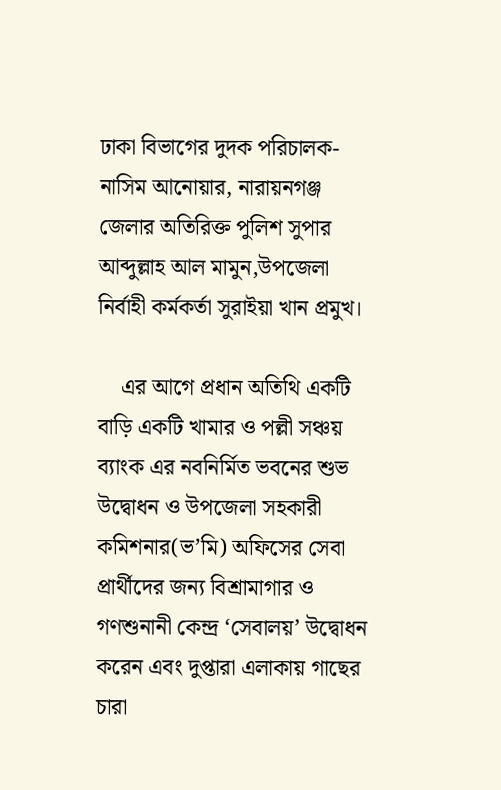ঢাকা বিভাগের দুদক পরিচালক-নাসিম আনোয়ার, নারায়নগঞ্জ জেলার অতিরিক্ত পুলিশ সুপার আব্দুল্লাহ আল মামুন,উপজেলা নির্বাহী কর্মকর্তা সুরাইয়া খান প্রমুখ।

    এর আগে প্রধান অতিথি একটি বাড়ি একটি খামার ও পল্লী সঞ্চয় ব্যাংক এর নবনির্মিত ভবনের শুভ উদ্বোধন ও উপজেলা সহকারী কমিশনার(ভ’মি) অফিসের সেবা প্রার্থীদের জন্য বিশ্রামাগার ও গণশুনানী কেন্দ্র ‘সেবালয়’ উদ্বোধন করেন এবং দুপ্তারা এলাকায় গাছের চারা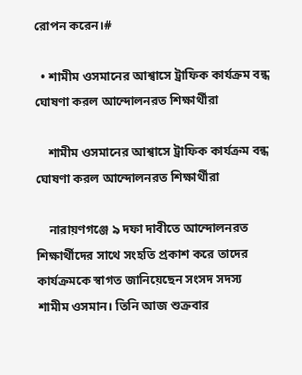রোপন করেন।#

  • শামীম ওসমানের আশ্বাসে ট্রাফিক কার্যক্রম বন্ধ ঘোষণা করল আন্দোলনরত শিক্ষার্থীরা

    শামীম ওসমানের আশ্বাসে ট্রাফিক কার্যক্রম বন্ধ ঘোষণা করল আন্দোলনরত শিক্ষার্থীরা

    নারায়ণগঞ্জে ৯ দফা দাবীতে আন্দোলনরত শিক্ষার্থীদের সাথে সংহতি প্রকাশ করে তাদের কার্যক্রমকে স্বাগত জানিয়েছেন সংসদ সদস্য শামীম ওসমান। তিনি আজ শুক্রবার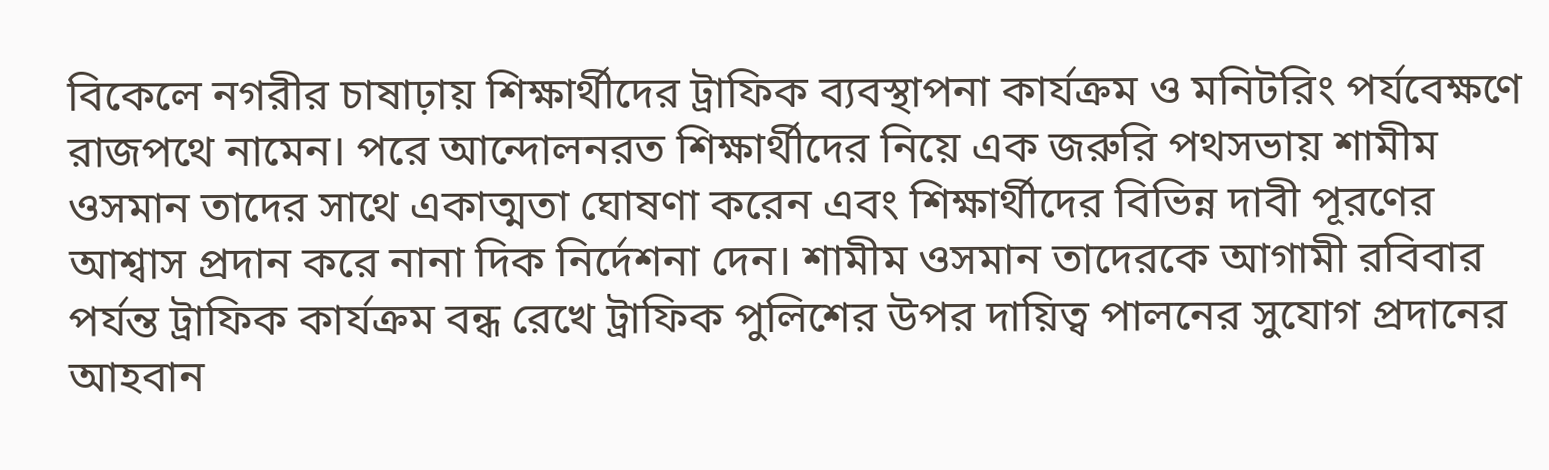বিকেলে নগরীর চাষাঢ়ায় শিক্ষার্থীদের ট্রাফিক ব্যবস্থাপনা কার্যক্রম ও মনিটরিং পর্যবেক্ষণে রাজপথে নামেন। পরে আন্দোলনরত শিক্ষার্থীদের নিয়ে এক জরুরি পথসভায় শামীম ওসমান তাদের সাথে একাত্মতা ঘোষণা করেন এবং শিক্ষার্থীদের বিভিন্ন দাবী পূরণের আশ্বাস প্রদান করে নানা দিক নির্দেশনা দেন। শামীম ওসমান তাদেরকে আগামী রবিবার পর্যন্ত ট্রাফিক কার্যক্রম বন্ধ রেখে ট্রাফিক পুলিশের উপর দায়িত্ব পালনের সুযোগ প্রদানের আহবান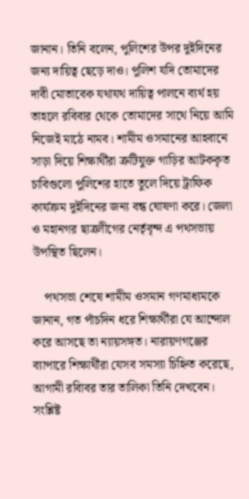জানান। তিনি বলেন, পুলিশের উপর দুইদিনের জন্য দায়িত্ব ছেড়ে দাও। পুলিশ যদি তোমাদের দাবী মোতাবেক যথাযথ দায়িত্ব পালনে ব্যর্থ হয় তাহলে রবিবার থেকে তোমাদের সাথে নিয়ে আমি নিজেই মাঠে নামব। শামীম ওসমানের আহবানে সাড়া দিয়ে শিক্ষার্থীরা ত্রুটিযুক্ত গাড়ির আটককৃত চাবিগুলো পুলিশের হাতে তুলে দিয়ে ট্রাফিক কার্যক্রম দুইদিনের জন্য বন্ধ ঘোষণা করে। জেলা ও মহানগর ছাত্রলীগের নের্তৃবৃন্দ এ পথসভায় উপস্থিত ছিলেন।

    পথসভা শেষে শামীম ওসমান গণমাধ্যমকে জানান, গত পাঁচদিন ধরে শিক্ষার্থীরা যে আন্দোল করে আসছে তা ন্যায়সঙ্গত। নারায়ণগঞ্জের ব্যাপারে শিক্ষার্থীরা যেসব সমস্যা চিহ্নিত করেছে, আগামী রবিাবর তার তালিকা তিনি দেখবেন। সংশ্লিষ্ট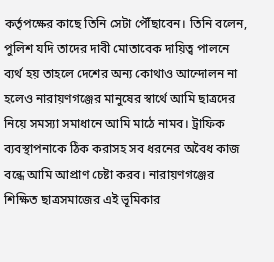কর্তৃপক্ষের কাছে তিনি সেটা পৌঁছাবেন। তিনি বলেন, পুলিশ যদি তাদের দাবী মোতাবেক দায়িত্ব পালনে ব্যর্থ হয় তাহলে দেশের অন্য কোথাও আন্দোলন না হলেও নারায়ণগঞ্জের মানুষের স্বার্থে আমি ছাত্রদের নিয়ে সমস্যা সমাধানে আমি মাঠে নামব। ট্রাফিক ব্যবস্থাপনাকে ঠিক করাসহ সব ধরনের অবৈধ কাজ বন্ধে আমি আপ্রাণ চেষ্টা করব। নারায়ণগঞ্জের শিক্ষিত ছাত্রসমাজের এই ভূমিকার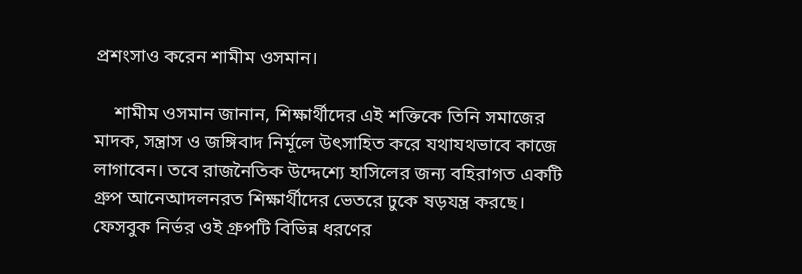প্রশংসাও করেন শামীম ওসমান।

    শামীম ওসমান জানান, শিক্ষার্থীদের এই শক্তিকে তিনি সমাজের মাদক, সন্ত্রাস ও জঙ্গিবাদ নির্মূলে উৎসাহিত করে যথাযথভাবে কাজে লাগাবেন। তবে রাজনৈতিক উদ্দেশ্যে হাসিলের জন্য বহিরাগত একটি গ্রুপ আনেআদলনরত শিক্ষার্থীদের ভেতরে ঢুকে ষড়যন্ত্র করছে। ফেসবুক নির্ভর ওই গ্রুপটি বিভিন্ন ধরণের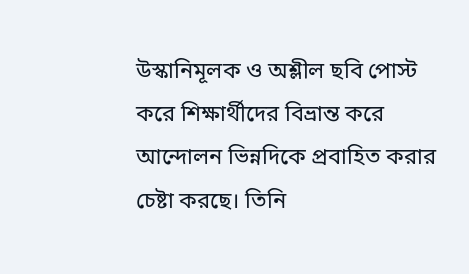উস্কানিমূলক ও অশ্লীল ছবি পোস্ট করে শিক্ষার্থীদের বিভ্রান্ত করে আন্দোলন ভিন্নদিকে প্রবাহিত করার চেষ্টা করছে। তিনি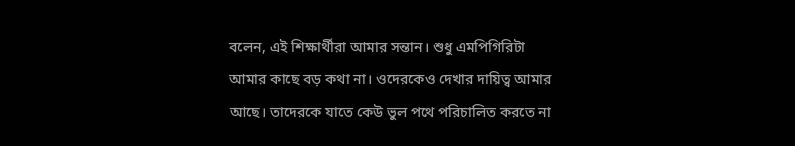বলেন, এই শিক্ষার্থীরা আমার সন্তান। শুধু এমপিগিরিটা আমার কাছে বড় কথা না। ওদেরকেও দেখার দায়িত্ব আমার আছে। তাদেরকে যাতে কেউ ভুল পথে পরিচালিত করতে না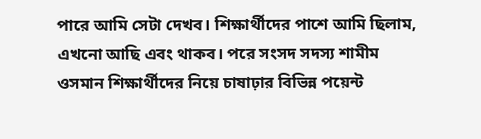পারে আমি সেটা দেখব। শিক্ষার্থীদের পাশে আমি ছিলাম, এখনো আছি এবং থাকব। পরে সংসদ সদস্য শামীম ওসমান শিক্ষার্থীদের নিয়ে চাষাঢ়ার বিভিন্ন পয়েন্ট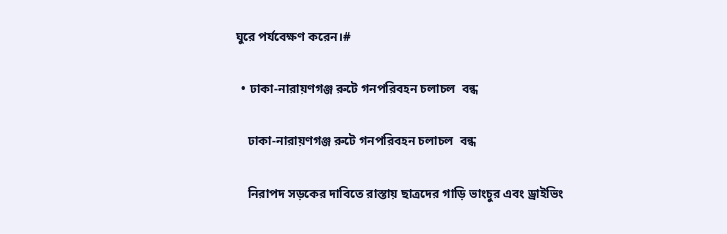ঘুরে পর্যবেক্ষণ করেন।#

  • ঢাকা-নারায়ণগঞ্জ রুটে গনপরিবহন চলাচল  বন্ধ

    ঢাকা-নারায়ণগঞ্জ রুটে গনপরিবহন চলাচল  বন্ধ

    নিরাপদ সড়কের দাবিতে রাস্তায় ছাত্রদের গাড়ি ভাংচুর এবং ড্রাইভিং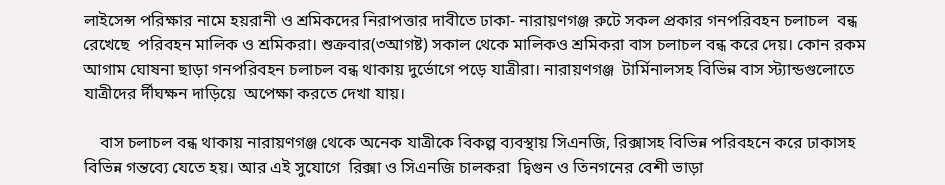লাইসেন্স পরিক্ষার নামে হয়রানী ও শ্রমিকদের নিরাপত্তার দাবীতে ঢাকা- নারায়ণগঞ্জ রুটে সকল প্রকার গনপরিবহন চলাচল  বন্ধ রেখেছে  পরিবহন মালিক ও শ্রমিকরা। শুক্রবার(৩আগষ্ট) সকাল থেকে মালিকও শ্রমিকরা বাস চলাচল বন্ধ করে দেয়। কোন রকম আগাম ঘোষনা ছাড়া গনপরিবহন চলাচল বন্ধ থাকায় দুর্ভোগে পড়ে যাত্রীরা। নারায়ণগঞ্জ  টার্মিনালসহ বিভিন্ন বাস স্ট্যান্ডগুলোতে যাত্রীদের র্দীঘক্ষন দাড়িয়ে  অপেক্ষা করতে দেখা যায়।

    বাস চলাচল বন্ধ থাকায় নারায়ণগঞ্জ থেকে অনেক যাত্রীকে বিকল্প ব্যবস্থায় সিএনজি, রিক্সাসহ বিভিন্ন পরিবহনে করে ঢাকাসহ বিভিন্ন গন্তব্যে যেতে হয়। আর এই সুযোগে  রিক্সা ও সিএনজি চালকরা  দ্বিগুন ও তিনগনের বেশী ভাড়া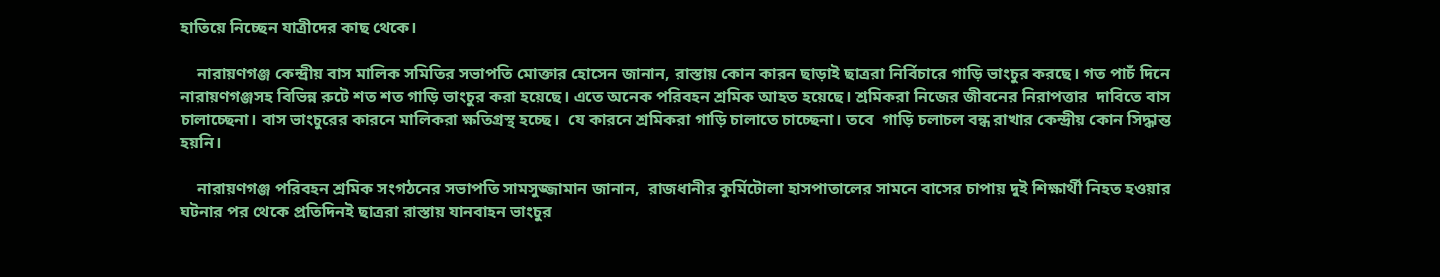হাতিয়ে নিচ্ছেন যাত্রীদের কাছ থেকে।

    নারায়ণগঞ্জ কেন্দ্রীয় বাস মালিক সমিতির সভাপতি মোক্তার হোসেন জানান, রাস্তায় কোন কারন ছাড়াই ছাত্ররা নির্বিচারে গাড়ি ভাংচুর করছে। গত পাচঁ দিনে নারায়ণগঞ্জসহ বিভিন্ন রুটে শত শত গাড়ি ভাংচুর করা হয়েছে। এতে অনেক পরিবহন শ্রমিক আহত হয়েছে। শ্রমিকরা নিজের জীবনের নিরাপত্তার  দাবিতে বাস চালাচ্ছেনা। বাস ভাংচুরের কারনে মালিকরা ক্ষতিগ্রস্থ হচ্ছে।  যে কারনে শ্রমিকরা গাড়ি চালাতে চাচ্ছেনা। তবে  গাড়ি চলাচল বন্ধ রাখার কেন্দ্রীয় কোন সিদ্ধান্ত হয়নি।

    নারায়ণগঞ্জ পরিবহন শ্রমিক সংগঠনের সভাপতি সামসুজ্জামান জানান,  রাজধানীর কুর্মিটোলা হাসপাতালের সামনে বাসের চাপায় দুই শিক্ষার্থী নিহত হওয়ার ঘটনার পর থেকে প্রতিদিনই ছাত্ররা রাস্তায় যানবাহন ভাংচুর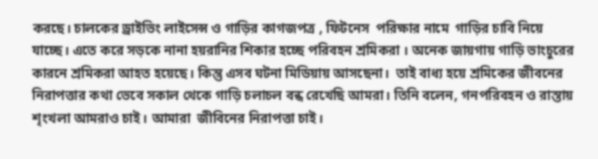করছে। চালকের ড্রাইভিং লাইসেন্স ও গাড়ির কাগজপত্র , ফিটনেস  পরিক্ষার নামে  গাড়ির চাবি নিয়ে যাচ্ছে। এতে করে সড়কে নানা হয়রানির শিকার হচ্ছে পরিবহন শ্রমিকরা । অনেক জায়গায় গাড়ি ভাংচুরের কারনে শ্রমিকরা আহত হয়েছে। কিন্তু এসব ঘটনা মিডিয়ায় আসছেনা।  তাই বাধ্য হয়ে শ্রমিকের জীবনের নিরাপত্তার কথা ভেবে সকাল থেকে গাড়ি চলাচল বন্ধ রেখেছি আমরা। তিনি বলেন, গনপরিবহন ও রাস্তায় শৃংখলা আমরাও চাই। আমারা  জীবিনের নিরাপত্তা চাই।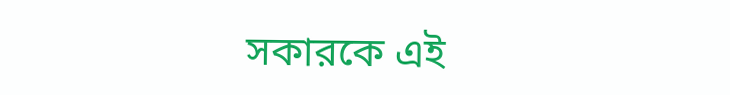সকারকে এই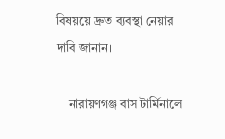বিষয়য়ে দ্রুত ব্যবস্থা নেয়ার দাবি জানান।

    নারায়ণগঞ্জ বাস টার্মিনালে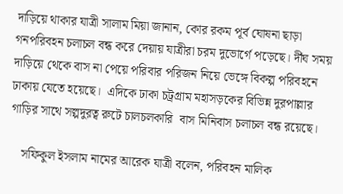দাড়িয়ে থাকার যাত্রী সালাম মিয়া জানান, কোর রকম পূর্ব ঘোষনা ছাড়া গনপরিবহন চলাচল বন্ধ করে দেয়ায় যাত্রীরা চরম দুভোর্গে পড়েছে। র্দীঘ সময় দাড়িয়ে থেকে বাস না পেয়ে পরিবার পরিজন নিয়ে ভেঙ্গে বিকল্প পরিবহনে ঢাকায় যেতে হয়েছে।  এদিকে ঢাকা চট্রগ্রাম মহাসড়কের বিভিন্ন দুরপাল্লার গাড়ির সাথে সল্পদুরত্ব রুটে চালচলকারি  বাস মিনিবাস চলাচল বন্ধ রয়েছে।

    সফিকুল ইসলাম নামের আরেক যাত্রী বলেন, পরিবহন মালিক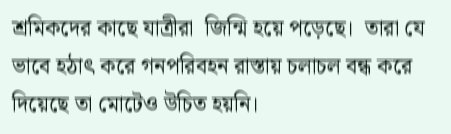শ্রমিকদের কাছে যাত্রীরা  জিন্মি হয়ে পড়েছে।  তারা যে ভাবে হঠাৎ করে গনপরিবহন রাস্তায় চলাচল বন্ধ করে দিয়েছে তা মোটেও উচিত হয়নি।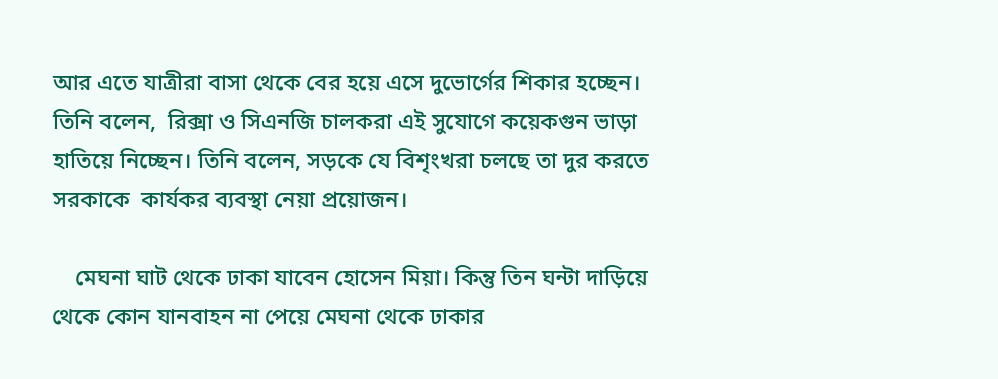আর এতে যাত্রীরা বাসা থেকে বের হয়ে এসে দুভোর্গের শিকার হচ্ছেন। তিনি বলেন,  রিক্সা ও সিএনজি চালকরা এই সুযোগে কয়েকগুন ভাড়া  হাতিয়ে নিচ্ছেন। তিনি বলেন, সড়কে যে বিশৃংখরা চলছে তা দুর করতে সরকাকে  কার্যকর ব্যবস্থা নেয়া প্রয়োজন।

    মেঘনা ঘাট থেকে ঢাকা যাবেন হোসেন মিয়া। কিন্তু তিন ঘন্টা দাড়িয়ে থেকে কোন যানবাহন না পেয়ে মেঘনা থেকে ঢাকার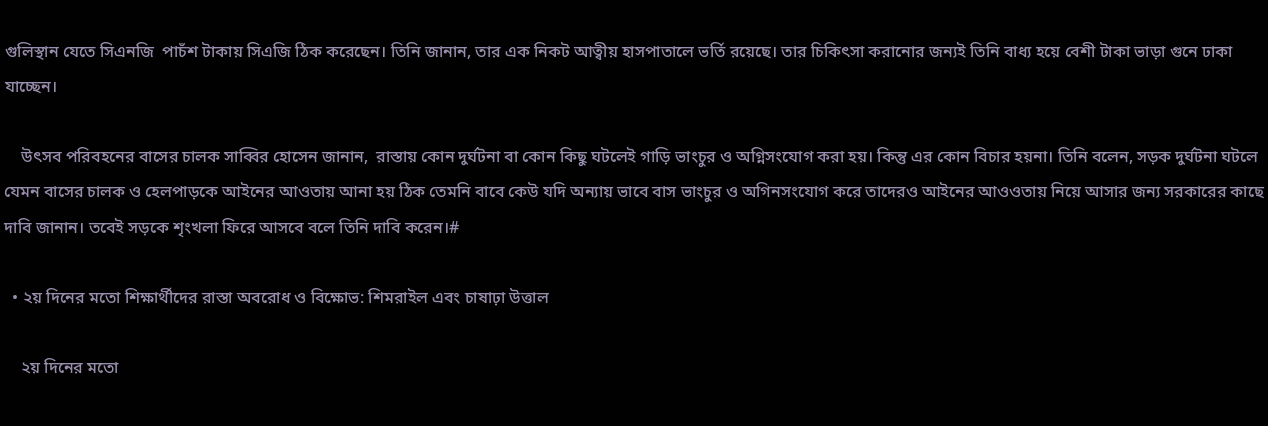গুলিস্থান যেতে সিএনজি  পাচঁশ টাকায় সিএজি ঠিক করেছেন। তিনি জানান, তার এক নিকট আত্বীয় হাসপাতালে ভর্তি রয়েছে। তার চিকিৎসা করানোর জন্যই তিনি বাধ্য হয়ে বেশী টাকা ভাড়া গুনে ঢাকা যাচ্ছেন।

    উৎসব পরিবহনের বাসের চালক সাব্বির হোসেন জানান,  রাস্তায় কোন দুর্ঘটনা বা কোন কিছু ঘটলেই গাড়ি ভাংচুর ও অগ্নিসংযোগ করা হয়। কিন্তু এর কোন বিচার হয়না। তিনি বলেন, সড়ক দুর্ঘটনা ঘটলে যেমন বাসের চালক ও হেলপাড়কে আইনের আওতায় আনা হয় ঠিক তেমনি বাবে কেউ যদি অন্যায় ভাবে বাস ভাংচুর ও অগিনসংযোগ করে তাদেরও আইনের আওওতায় নিয়ে আসার জন্য সরকারের কাছে দাবি জানান। তবেই সড়কে শৃংখলা ফিরে আসবে বলে তিনি দাবি করেন।#

  • ২য় দিনের মতো শিক্ষার্থীদের রাস্তা অবরোধ ও বিক্ষোভ: শিমরাইল এবং চাষাঢ়া উত্তাল

    ২য় দিনের মতো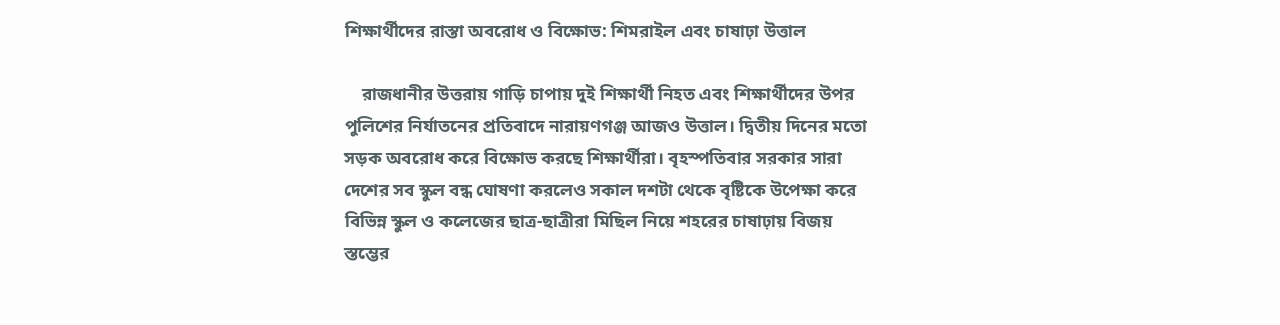শিক্ষার্থীদের রাস্তা অবরোধ ও বিক্ষোভ: শিমরাইল এবং চাষাঢ়া উত্তাল

    রাজধানীর উত্তরায় গাড়ি চাপায় দুই শিক্ষার্থী নিহত এবং শিক্ষার্থীদের উপর পুলিশের নির্যাতনের প্রতিবাদে নারায়ণগঞ্জ আজও উত্তাল। দ্বিতীয় দিনের মতো সড়ক অবরোধ করে বিক্ষোভ করছে শিক্ষার্থীরা। বৃহস্পতিবার সরকার সারা দেশের সব স্কুল বন্ধ ঘোষণা করলেও সকাল দশটা থেকে বৃষ্টিকে উপেক্ষা করে বিভিন্ন স্কুল ও কলেজের ছাত্র-ছাত্রীরা মিছিল নিয়ে শহরের চাষাঢ়ায় বিজয় স্তম্ভের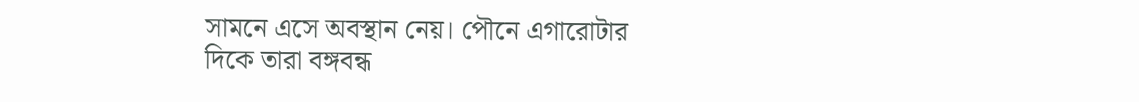সামনে এসে অবস্থান নেয়। পৌনে এগারোটার দিকে তারা বঙ্গবন্ধ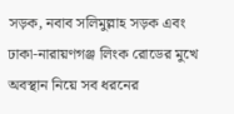সড়ক, নবাব সলিমুল্লাহ সড়ক এবং ঢাকা-নারায়ণগঞ্জ লিংক রোডের মুখে অবস্থান নিয়ে সব ধরনের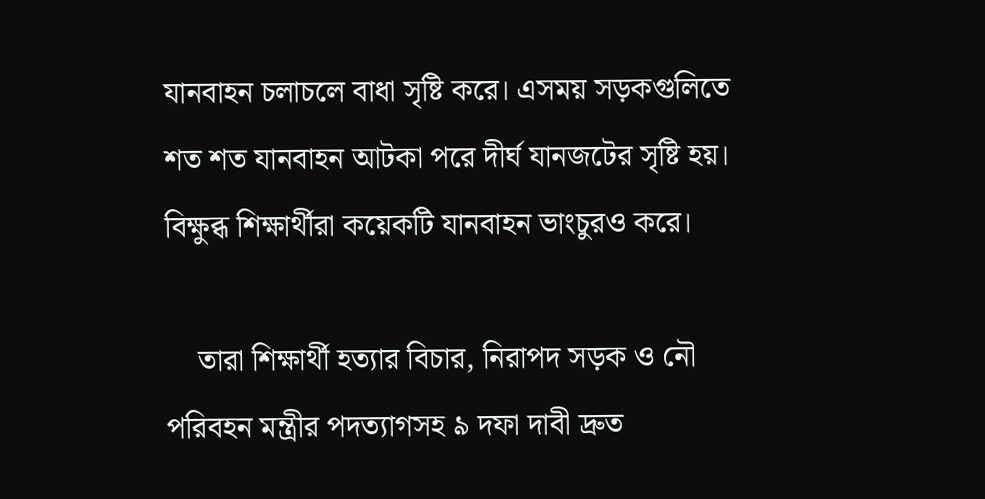যানবাহন চলাচলে বাধা সৃষ্টি করে। এসময় সড়কগুলিতে শত শত যানবাহন আটকা পরে দীর্ঘ যানজটের সৃষ্টি হয়। বিক্ষুব্ধ শিক্ষার্থীরা কয়েকটি যানবাহন ভাংচুরও করে।

    তারা শিক্ষার্থী হত্যার বিচার, নিরাপদ সড়ক ও নৌ পরিবহন মন্ত্রীর পদত্যাগসহ ৯ দফা দাবী দ্রুত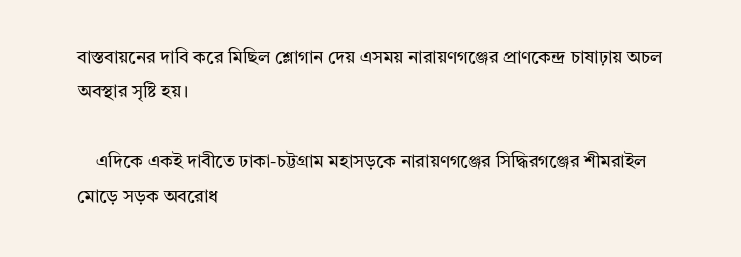বাস্তবায়নের দাবি করে মিছিল শ্লোগান দেয় এসময় নারায়ণগঞ্জের প্রাণকেন্দ্র চাষাঢ়ায় অচল অবস্থার সৃষ্টি হয়।

    এদিকে একই দাবীতে ঢাকা-চট্টগ্রাম মহাসড়কে নারায়ণগঞ্জের সিদ্ধিরগঞ্জের শীমরাইল মোড়ে সড়ক অবরোধ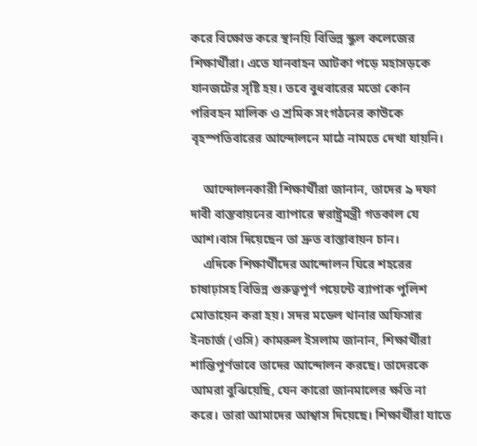করে বিক্ষোভ করে স্থানয়ি বিভিন্ন স্কুল কলেজের শিক্ষার্থীরা। এতে যানবাহন আটকা পড়ে মহাসড়কে যানজটের সৃষ্টি হয়। তবে বুধবারের মতো কোন পরিবহন মালিক ও শ্রমিক সংগঠনের কাউকে বৃহস্পতিবারের আন্দোলনে মাঠে নামতে দেখা যায়নি।

    আন্দোলনকারী শিক্ষার্থীরা জানান, তাদের ৯ দফা দাবী বাস্তবায়নের ব্যাপারে স্বরাষ্ট্রমন্ত্রী গতকাল যে আশ।বাস দিয়েছেন তা দ্রুত বাস্তাবায়ন চান।
    এদিকে শিক্ষার্থীদের আন্দোলন ঘিরে শহরের চাষাঢ়াসহ বিভিন্ন গুরুত্বপূর্ণ পয়েন্টে ব্যাপাক পুলিশ মোতায়েন করা হয়। সদর মডেল থানার অফিসার ইনচার্জ (ওসি) কামরুল ইসলাম জানান, শিক্ষার্থীরা শান্তিপূর্ণভাবে তাদের আন্দোলন করছে। তাদেরকে আমরা বুঝিয়েছি, যেন কারো জানমালের ক্ষতি না করে। তারা আমাদের আশ্বাস দিয়েছে। শিক্ষার্থীরা যাতে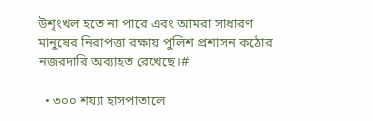উশৃংখল হতে না পারে এবং আমরা সাধারণ মানুষের নিরাপত্তা রক্ষায় পুলিশ প্রশাসন কঠোর নজরদারি অব্যাহত রেখেছে।#

  • ৩০০ শয্যা হাসপাতালে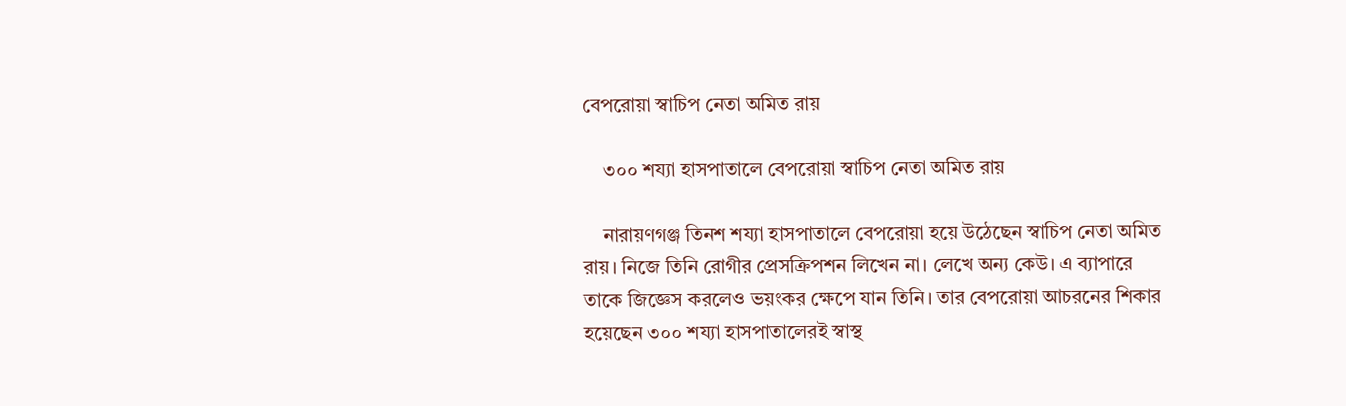বেপরোয়া স্বাচিপ নেতা অমিত রায়

    ৩০০ শয্যা হাসপাতালে বেপরোয়া স্বাচিপ নেতা অমিত রায়

    নারায়ণগঞ্জ তিনশ শয্যা হাসপাতালে বেপরোয়া হয়ে উঠেছেন স্বাচিপ নেতা অমিত রায়। নিজে তিনি রোগীর প্রেসক্রিপশন লিখেন না। লেখে অন্য কেউ। এ ব্যাপারে তাকে জিজ্ঞেস করলেও ভয়ংকর ক্ষেপে যান তিনি। তার বেপরোয়া আচরনের শিকার হয়েছেন ৩০০ শয্যা হাসপাতালেরই স্বাস্থ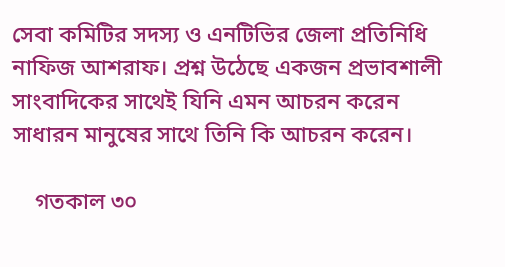সেবা কমিটির সদস্য ও এনটিভির জেলা প্রতিনিধি নাফিজ আশরাফ। প্রশ্ন উঠেছে একজন প্রভাবশালী সাংবাদিকের সাথেই যিনি এমন আচরন করেন সাধারন মানুষের সাথে তিনি কি আচরন করেন।

    গতকাল ৩০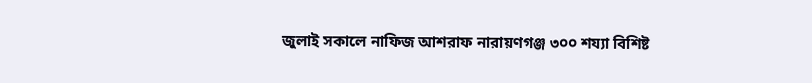জুলাই সকালে নাফিজ আশরাফ নারায়ণগঞ্জ ৩০০ শয্যা বিশিষ্ট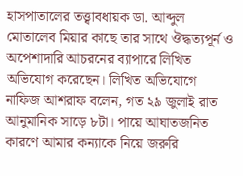হাসপাতালের তত্ত্বাবধায়ক ডা. আব্দুল মোতালেব মিয়ার কাছে তার সাথে ঔদ্ধত্যপূর্ন ও অপেশাদারি আচরনের ব্যাপারে লিখিত অভিযোগ করেছেন। লিখিত অভিযোগে নাফিজ আশরাফ বলেন, গত ২৯ জুলাই রাত আনুমানিক সাড়ে ৮টা। পায়ে আঘাতজনিত কারণে আমার কন্যাকে নিয়ে জরুরি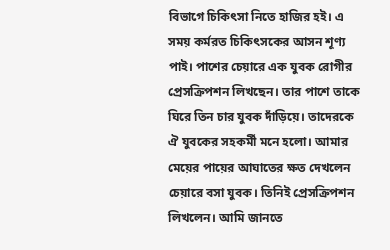বিভাগে চিকিৎসা নিতে হাজির হই। এ সময় কর্মরত চিকিৎসকের আসন শূণ্য পাই। পাশের চেয়ারে এক যুবক রোগীর প্রেসক্রিপশন লিখছেন। তার পাশে তাকে ঘিরে তিন চার যুবক দাঁড়িয়ে। তাদেরকে ঐ যুবকের সহকর্মী মনে হলো। আমার মেয়ের পায়ের আঘাতের ক্ষত দেখলেন চেয়ারে বসা যুবক। তিনিই প্রেসক্রিপশন লিখলেন। আমি জানতে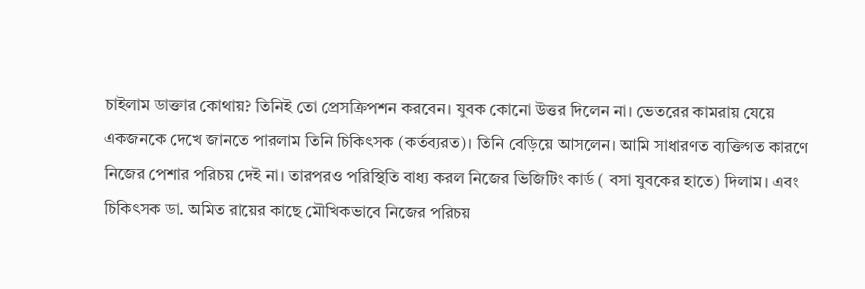চাইলাম ডাক্তার কোথায়? তিনিই তো প্রেসক্রিপশন করবেন। যুবক কোনো উত্তর দিলেন না। ভেতরের কামরায় যেয়ে একজনকে দেখে জানতে পারলাম তিনি চিকিৎসক (কর্তব্যরত)। তিনি বেড়িয়ে আসলেন। আমি সাধারণত ব্যক্তিগত কারণে নিজের পেশার পরিচয় দেই না। তারপরও পরিস্থিতি বাধ্য করল নিজের ভিজিটিং কার্ড ( বসা যুবকের হাতে) দিলাম। এবং চিকিৎসক ডা. অমিত রায়ের কাছে মৌখিকভাবে নিজের পরিচয়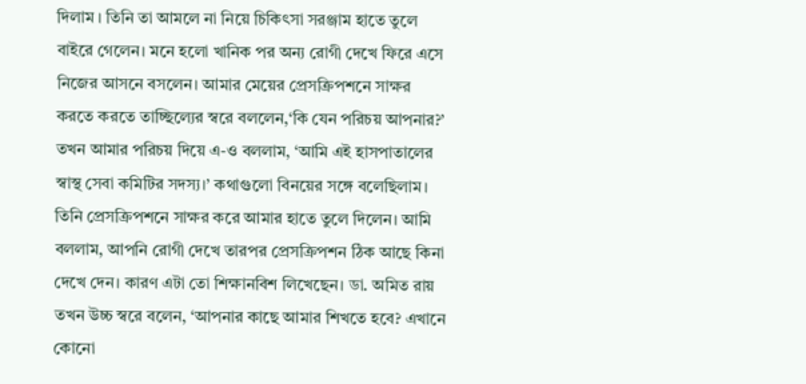দিলাম । তিনি তা আমলে না নিয়ে চিকিৎসা সরঞ্জাম হাতে তুলে বাইরে গেলেন। মনে হলো খানিক পর অন্য রোগী দেখে ফিরে এসে নিজের আসনে বসলেন। আমার মেয়ের প্রেসক্রিপশনে সাক্ষর করতে করতে তাচ্ছিল্যের স্বরে বললেন,‘কি যেন পরিচয় আপনার?’ তখন আমার পরিচয় দিয়ে এ-ও বললাম, ‘আমি এই হাসপাতালের স্বাস্থ সেবা কমিটির সদস্য।’ কথাগুলো বিনয়ের সঙ্গে বলেছিলাম। তিনি প্রেসক্রিপশনে সাক্ষর করে আমার হাতে তুলে দিলেন। আমি বললাম, আপনি রোগী দেখে তারপর প্রেসক্রিপশন ঠিক আছে কিনা দেখে দেন। কারণ এটা তো শিক্ষানবিশ লিখেছেন। ডা. অমিত রায় তখন উচ্চ স্বরে বলেন, ‘আপনার কাছে আমার শিখতে হবে? এখানে কোনো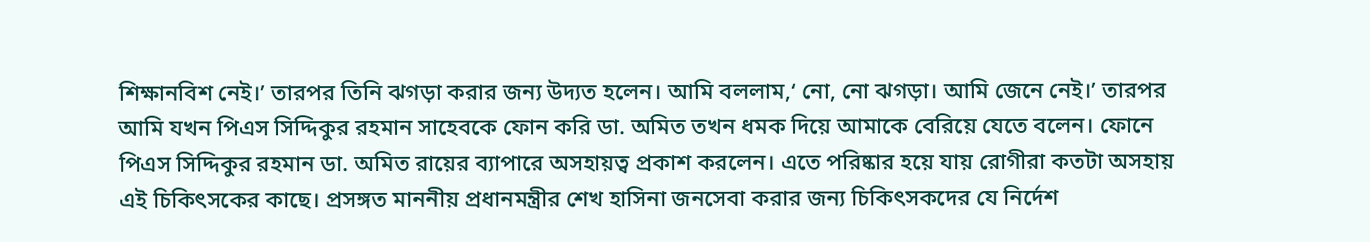শিক্ষানবিশ নেই।’ তারপর তিনি ঝগড়া করার জন্য উদ্যত হলেন। আমি বললাম,‘ নো, নো ঝগড়া। আমি জেনে নেই।’ তারপর আমি যখন পিএস সিদ্দিকুর রহমান সাহেবকে ফোন করি ডা. অমিত তখন ধমক দিয়ে আমাকে বেরিয়ে যেতে বলেন। ফোনে পিএস সিদ্দিকুর রহমান ডা. অমিত রায়ের ব্যাপারে অসহায়ত্ব প্রকাশ করলেন। এতে পরিষ্কার হয়ে যায় রোগীরা কতটা অসহায় এই চিকিৎসকের কাছে। প্রসঙ্গত মাননীয় প্রধানমন্ত্রীর শেখ হাসিনা জনসেবা করার জন্য চিকিৎসকদের যে নির্দেশ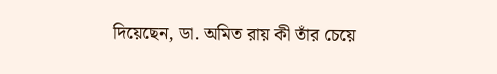দিয়েছেন, ডা. অমিত রায় কী তাঁর চেয়ে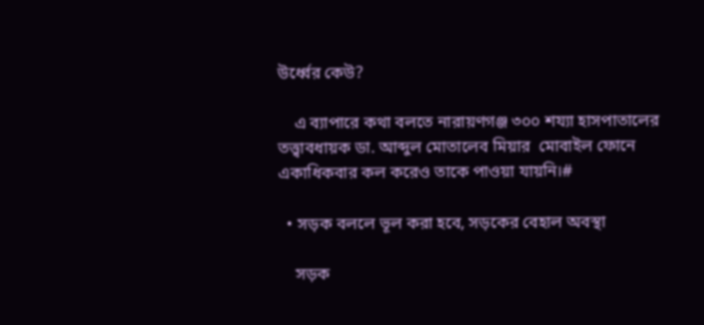উর্ধ্বের কেউ?

    এ ব্যাপারে কথা বলতে নারায়ণগঞ্জ ৩০০ শয্যা হাসপাতালের তত্ত্বাবধায়ক ডা. আব্দুল মোতালেব মিয়ার  মোবাইল ফোনে একাধিকবার কল করেও তাকে পাওয়া যায়নি।#

  • সড়ক বললে ভূল করা হবে, সড়কের বেহাল অবস্থা

    সড়ক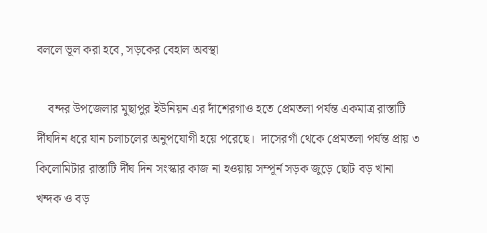বললে ভূল করা হবে, সড়কের বেহাল অবস্থা

    বন্দর উপজেলার মুছাপুর ইউনিয়ন এর দাঁশেরগাও হতে প্রেমতলা পর্যন্ত একমাত্র রাস্তাটি র্দীঘদিন ধরে যান চলাচলের অনুপযোগী হয়ে পরেছে।  দাসেরগাঁ থেকে প্রেমতলা পর্যন্ত প্রায় ৩ কিলোমিটার রাস্তাটি র্দীঘ দিন সংস্কার কাজ না হওয়ায় সম্পূর্ন সড়ক জুড়ে ছোট বড় খানা খন্দক ও বড়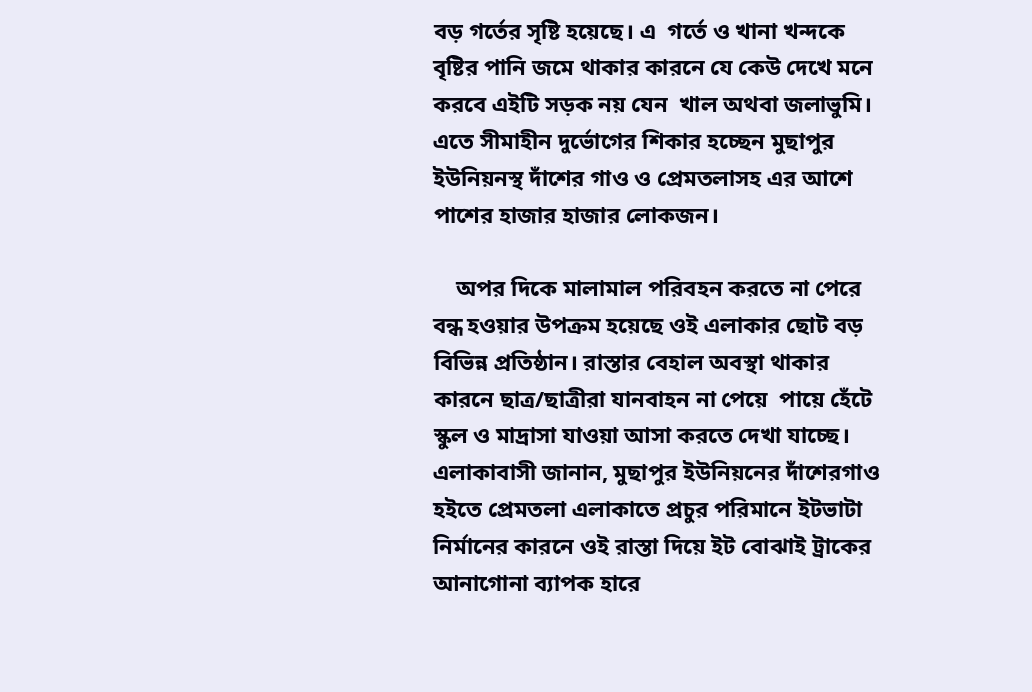বড় গর্তের সৃষ্টি হয়েছে। এ  গর্তে ও খানা খন্দকে বৃষ্টির পানি জমে থাকার কারনে যে কেউ দেখে মনে করবে এইটি সড়ক নয় যেন  খাল অথবা জলাভুমি। এতে সীমাহীন দুর্ভোগের শিকার হচ্ছেন মুছাপুর ইউনিয়নস্থ দাঁশের গাও ও প্রেমতলাসহ এর আশে পাশের হাজার হাজার লোকজন।

    অপর দিকে মালামাল পরিবহন করতে না পেরে বন্ধ হওয়ার উপক্রম হয়েছে ওই এলাকার ছোট বড় বিভিন্ন প্রতিষ্ঠান। রাস্তার বেহাল অবস্থা থাকার কারনে ছাত্র/ছাত্রীরা যানবাহন না পেয়ে  পায়ে হেঁটে স্কুল ও মাদ্রাসা যাওয়া আসা করতে দেখা যাচ্ছে। এলাকাবাসী জানান, মুছাপুর ইউনিয়নের দাঁশেরগাও হইতে প্রেমতলা এলাকাতে প্রচুর পরিমানে ইটভাটা নির্মানের কারনে ওই রাস্তা দিয়ে ইট বোঝাই ট্রাকের আনাগোনা ব্যাপক হারে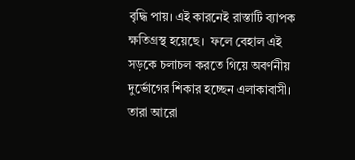বৃদ্ধি পায়। এই কারনেই রাস্তাটি ব্যাপক ক্ষতিগ্রস্থ হয়েছে।  ফলে বেহাল এই সড়কে চলাচল করতে গিয়ে অবর্ণনীয়  দুর্ভোগের শিকার হচ্ছেন এলাকাবাসী। তারা আরো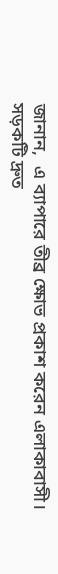জানান,  এ ব্যাপারে তীব্র ক্ষোভ প্রকাশ করেন এলাকাবাসী। সড়কটি দ্রুত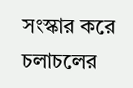সংস্কার করে চলাচলের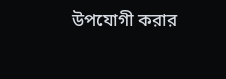উপযোগী করার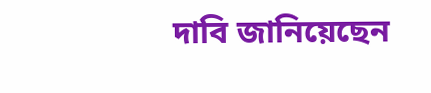দাবি জানিয়েছেন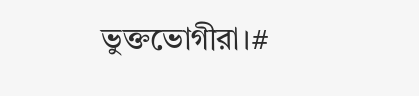ভুক্তভোগীরা।#